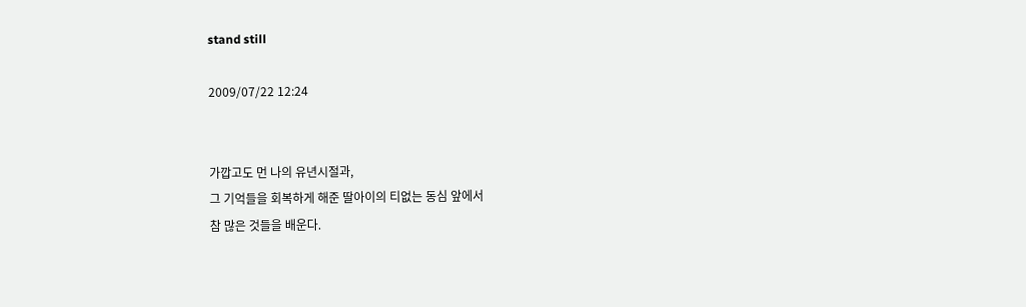stand still

2009/07/22 12:24


가깝고도 먼 나의 유년시절과,
그 기억들을 회복하게 해준 딸아이의 티없는 동심 앞에서
참 많은 것들을 배운다.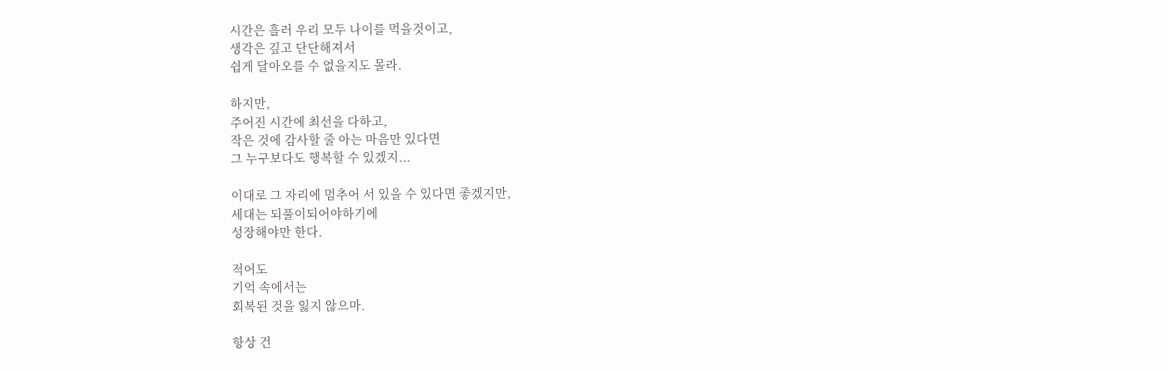시간은 흘러 우리 모두 나이를 먹을것이고,
생각은 깊고 단단해져서
쉽게 달아오를 수 없을지도 몰라.

하지만,
주어진 시간에 최선을 다하고,
작은 것에 감사할 줄 아는 마음만 있다면
그 누구보다도 행복할 수 있겠지...

이대로 그 자리에 멈추어 서 있을 수 있다면 좋겠지만,
세대는 되풀이되어야하기에
성장해야만 한다.

적어도
기억 속에서는
회복된 것을 잃지 않으마.

항상 건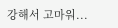강해서 고마워...